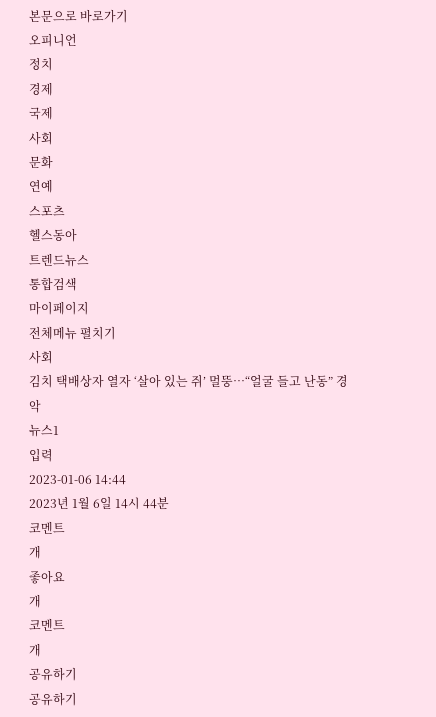본문으로 바로가기
오피니언
정치
경제
국제
사회
문화
연예
스포츠
헬스동아
트렌드뉴스
통합검색
마이페이지
전체메뉴 펼치기
사회
김치 택배상자 열자 ‘살아 있는 쥐’ 멀뚱…“얼굴 들고 난동” 경악
뉴스1
입력
2023-01-06 14:44
2023년 1월 6일 14시 44분
코멘트
개
좋아요
개
코멘트
개
공유하기
공유하기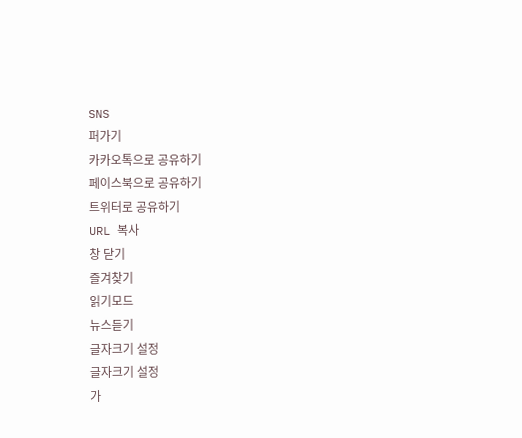SNS
퍼가기
카카오톡으로 공유하기
페이스북으로 공유하기
트위터로 공유하기
URL 복사
창 닫기
즐겨찾기
읽기모드
뉴스듣기
글자크기 설정
글자크기 설정
가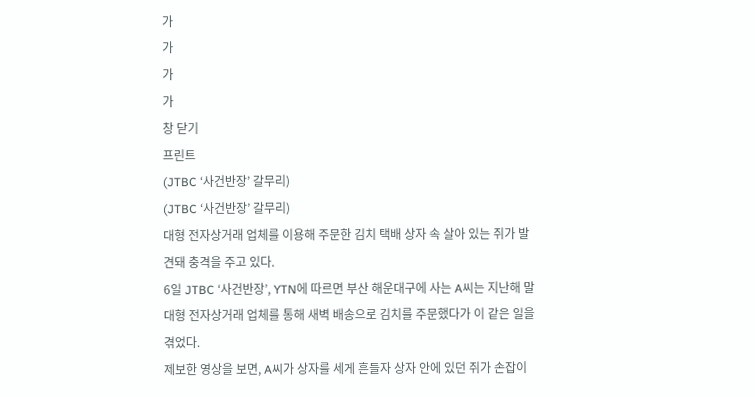가
가
가
가
창 닫기
프린트
(JTBC ‘사건반장’ 갈무리)
(JTBC ‘사건반장’ 갈무리)
대형 전자상거래 업체를 이용해 주문한 김치 택배 상자 속 살아 있는 쥐가 발견돼 충격을 주고 있다.
6일 JTBC ‘사건반장’, YTN에 따르면 부산 해운대구에 사는 A씨는 지난해 말 대형 전자상거래 업체를 통해 새벽 배송으로 김치를 주문했다가 이 같은 일을 겪었다.
제보한 영상을 보면, A씨가 상자를 세게 흔들자 상자 안에 있던 쥐가 손잡이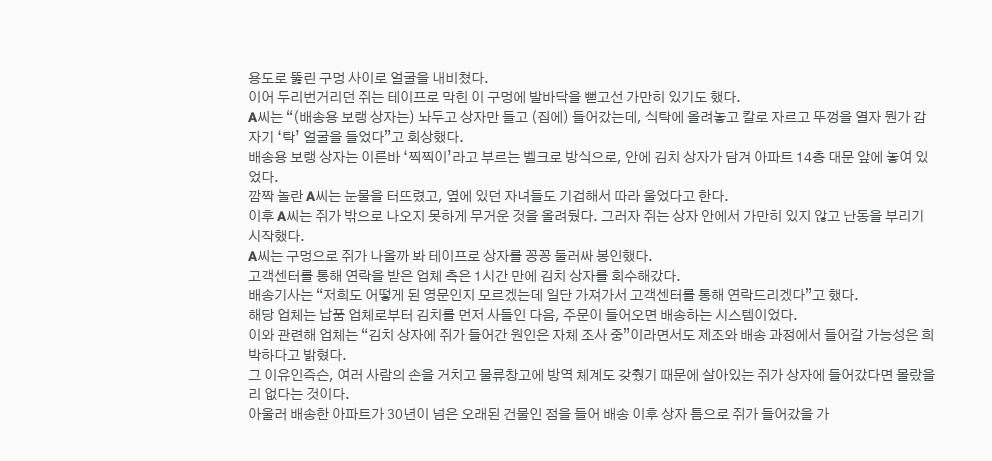용도로 뚫린 구멍 사이로 얼굴을 내비쳤다.
이어 두리번거리던 쥐는 테이프로 막힌 이 구멍에 발바닥을 뻗고선 가만히 있기도 했다.
A씨는 “(배송용 보랭 상자는) 놔두고 상자만 들고 (집에) 들어갔는데, 식탁에 올려놓고 칼로 자르고 뚜껑을 열자 뭔가 갑자기 ‘탁’ 얼굴을 들었다”고 회상했다.
배송용 보랭 상자는 이른바 ‘찍찍이’라고 부르는 벨크로 방식으로, 안에 김치 상자가 담겨 아파트 14층 대문 앞에 놓여 있었다.
깜짝 놀란 A씨는 눈물을 터뜨렸고, 옆에 있던 자녀들도 기겁해서 따라 울었다고 한다.
이후 A씨는 쥐가 밖으로 나오지 못하게 무거운 것을 올려뒀다. 그러자 쥐는 상자 안에서 가만히 있지 않고 난동을 부리기 시작했다.
A씨는 구멍으로 쥐가 나올까 봐 테이프로 상자를 꽁꽁 둘러싸 봉인했다.
고객센터를 통해 연락을 받은 업체 측은 1시간 만에 김치 상자를 회수해갔다.
배송기사는 “저희도 어떻게 된 영문인지 모르겠는데 일단 가져가서 고객센터를 통해 연락드리겠다”고 했다.
해당 업체는 납품 업체로부터 김치를 먼저 사들인 다음, 주문이 들어오면 배송하는 시스템이었다.
이와 관련해 업체는 “김치 상자에 쥐가 들어간 원인은 자체 조사 중”이라면서도 제조와 배송 과정에서 들어갈 가능성은 희박하다고 밝혔다.
그 이유인즉슨, 여러 사람의 손을 거치고 물류창고에 방역 체계도 갖췄기 때문에 살아있는 쥐가 상자에 들어갔다면 몰랐을 리 없다는 것이다.
아울러 배송한 아파트가 30년이 넘은 오래된 건물인 점을 들어 배송 이후 상자 틈으로 쥐가 들어갔을 가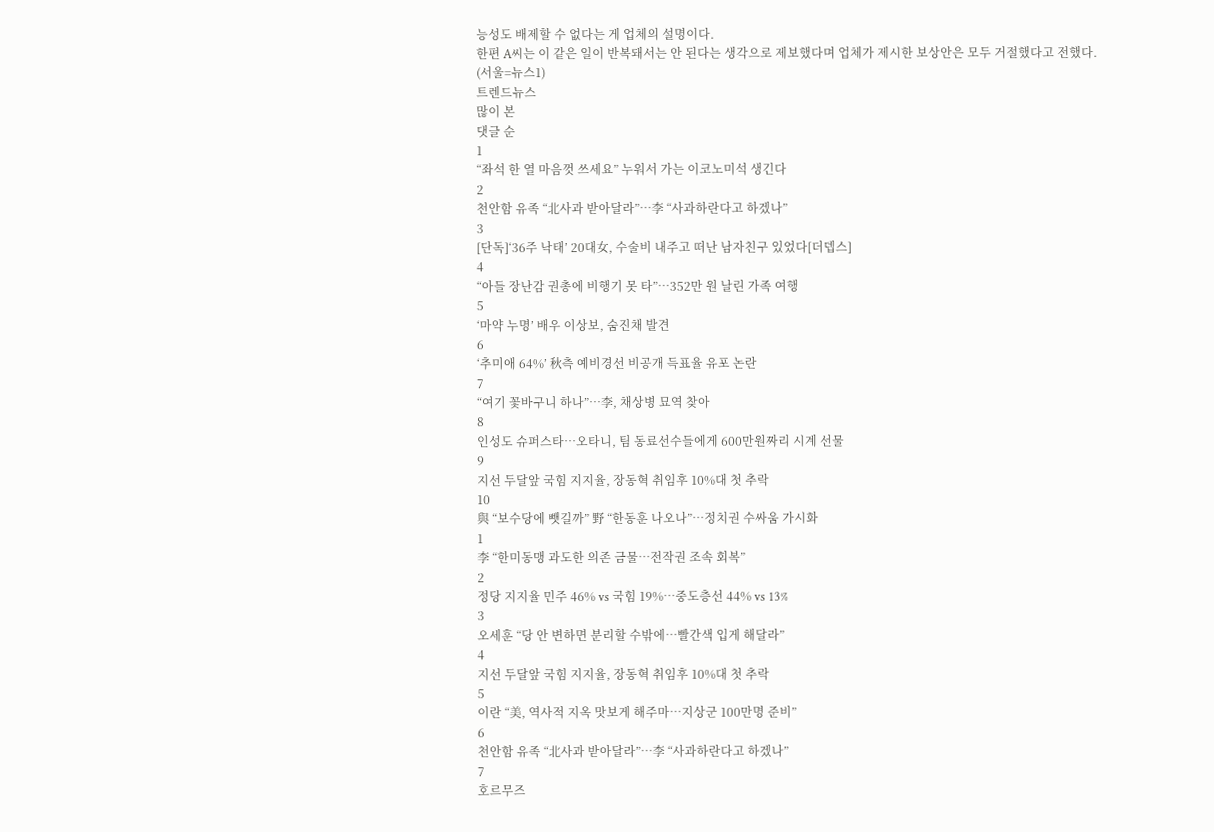능성도 배제할 수 없다는 게 업체의 설명이다.
한편 A씨는 이 같은 일이 반복돼서는 안 된다는 생각으로 제보했다며 업체가 제시한 보상안은 모두 거절했다고 전했다.
(서울=뉴스1)
트렌드뉴스
많이 본
댓글 순
1
“좌석 한 열 마음껏 쓰세요” 누워서 가는 이코노미석 생긴다
2
천안함 유족 “北사과 받아달라”…李 “사과하란다고 하겠나”
3
[단독]‘36주 낙태’ 20대女, 수술비 내주고 떠난 남자친구 있었다[더뎁스]
4
“아들 장난감 권총에 비행기 못 타”…352만 원 날린 가족 여행
5
‘마약 누명’ 배우 이상보, 숨진채 발견
6
‘추미애 64%’ 秋측 예비경선 비공개 득표율 유포 논란
7
“여기 꽃바구니 하나”…李, 채상병 묘역 찾아
8
인성도 슈퍼스타…오타니, 팀 동료선수들에게 600만원짜리 시계 선물
9
지선 두달앞 국힘 지지율, 장동혁 취임후 10%대 첫 추락
10
與 “보수당에 뺏길까” 野 “한동훈 나오나”…정치권 수싸움 가시화
1
李 “한미동맹 과도한 의존 금물…전작권 조속 회복”
2
정당 지지율 민주 46% vs 국힘 19%…중도층선 44% vs 13%
3
오세훈 “당 안 변하면 분리할 수밖에…빨간색 입게 해달라”
4
지선 두달앞 국힘 지지율, 장동혁 취임후 10%대 첫 추락
5
이란 “美, 역사적 지옥 맛보게 해주마…지상군 100만명 준비”
6
천안함 유족 “北사과 받아달라”…李 “사과하란다고 하겠나”
7
호르무즈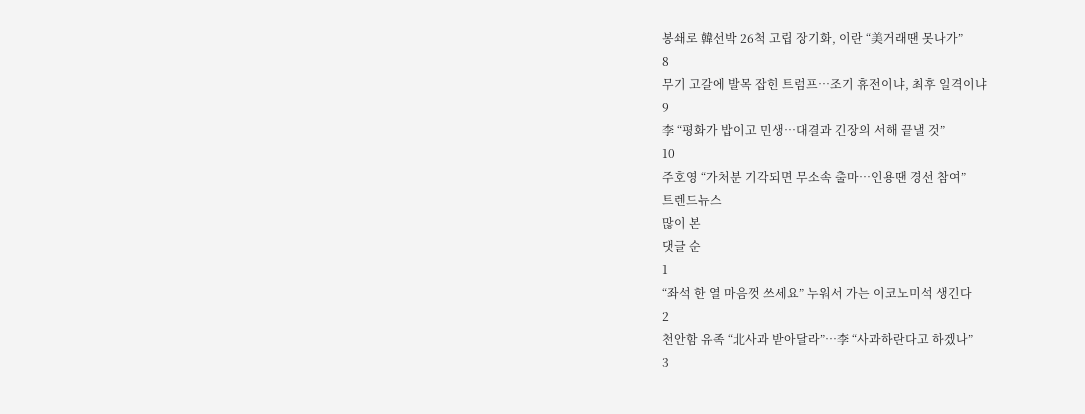봉쇄로 韓선박 26척 고립 장기화, 이란 “美거래땐 못나가”
8
무기 고갈에 발목 잡힌 트럼프…조기 휴전이냐, 최후 일격이냐
9
李 “평화가 밥이고 민생…대결과 긴장의 서해 끝낼 것”
10
주호영 “가처분 기각되면 무소속 출마…인용땐 경선 참여”
트렌드뉴스
많이 본
댓글 순
1
“좌석 한 열 마음껏 쓰세요” 누워서 가는 이코노미석 생긴다
2
천안함 유족 “北사과 받아달라”…李 “사과하란다고 하겠나”
3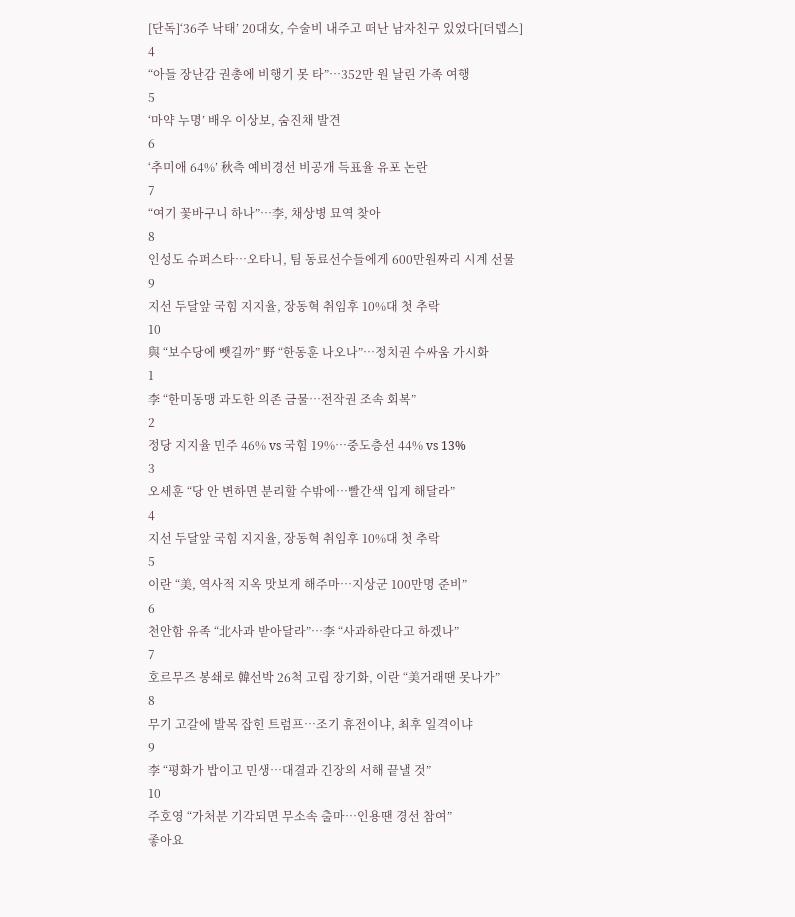[단독]‘36주 낙태’ 20대女, 수술비 내주고 떠난 남자친구 있었다[더뎁스]
4
“아들 장난감 권총에 비행기 못 타”…352만 원 날린 가족 여행
5
‘마약 누명’ 배우 이상보, 숨진채 발견
6
‘추미애 64%’ 秋측 예비경선 비공개 득표율 유포 논란
7
“여기 꽃바구니 하나”…李, 채상병 묘역 찾아
8
인성도 슈퍼스타…오타니, 팀 동료선수들에게 600만원짜리 시계 선물
9
지선 두달앞 국힘 지지율, 장동혁 취임후 10%대 첫 추락
10
與 “보수당에 뺏길까” 野 “한동훈 나오나”…정치권 수싸움 가시화
1
李 “한미동맹 과도한 의존 금물…전작권 조속 회복”
2
정당 지지율 민주 46% vs 국힘 19%…중도층선 44% vs 13%
3
오세훈 “당 안 변하면 분리할 수밖에…빨간색 입게 해달라”
4
지선 두달앞 국힘 지지율, 장동혁 취임후 10%대 첫 추락
5
이란 “美, 역사적 지옥 맛보게 해주마…지상군 100만명 준비”
6
천안함 유족 “北사과 받아달라”…李 “사과하란다고 하겠나”
7
호르무즈 봉쇄로 韓선박 26척 고립 장기화, 이란 “美거래땐 못나가”
8
무기 고갈에 발목 잡힌 트럼프…조기 휴전이냐, 최후 일격이냐
9
李 “평화가 밥이고 민생…대결과 긴장의 서해 끝낼 것”
10
주호영 “가처분 기각되면 무소속 출마…인용땐 경선 참여”
좋아요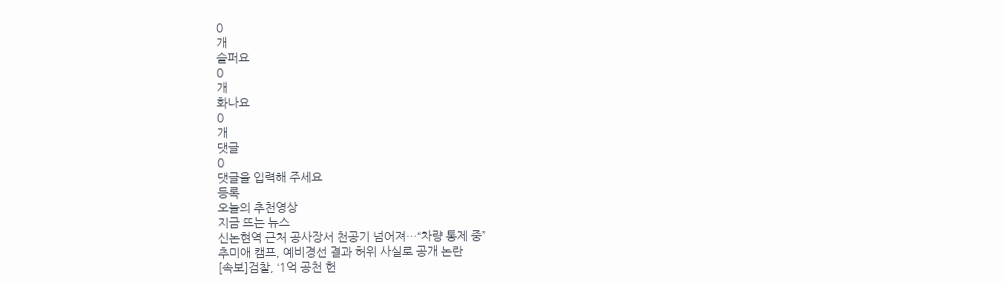0
개
슬퍼요
0
개
화나요
0
개
댓글
0
댓글을 입력해 주세요
등록
오늘의 추천영상
지금 뜨는 뉴스
신논현역 근처 공사장서 천공기 넘어져…“차량 통제 중”
추미애 캠프, 예비경선 결과 허위 사실로 공개 논란
[속보]검찰, ‘1억 공천 헌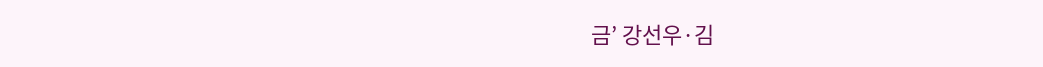금’ 강선우·김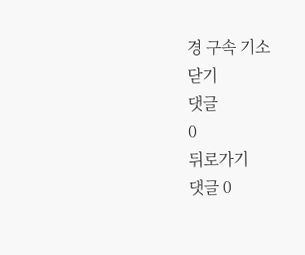경 구속 기소
닫기
댓글
0
뒤로가기
댓글 0